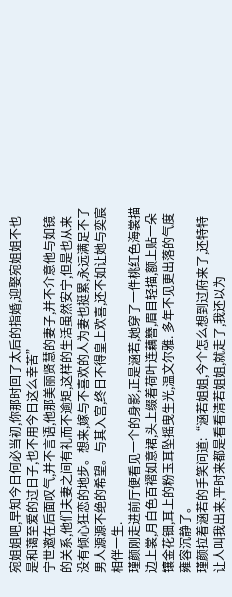宛姐姐吧,早知今日何必当初,你那时回了太后的指婚,迎娶宛姐姐不也是和蔼至爱的过日子,也不用今日这么幸苦”
宁世邀在后面叹气,并不言语,他那美丽贤慧的妻子,并不介意他与如镜的关系,他们夫妻之间有礼而不逾矩,这样的生活虽然安宁,但是也从来没有倾心狂恋的地步。想来,嫁与不喜欢的人为妻也挺累,永远满足不了男人源源不绝的希望。与其入宫,终日不得皇上欢喜,还不如让她与奕宸相伴一生.
瑾颜刚走进前厅便看见一个的身影,正是涵若,她穿了一件桃红色海裳描边上裳,月白色百褶如意裙,头上缀着荷叶连藕簪,眉目轻描,额上贴一朵镶金花钿,耳上的粉玉耳坠摇曳生光,温文尔雅. 多年不见更出落的气度雍容沉静了。
瑾颜拉着涵若的手笑问道:“涵若姐姐,今个怎么想到过府来了,还特特让人叫我出来,平时来都是看看清若姐姐,就走了,我还以为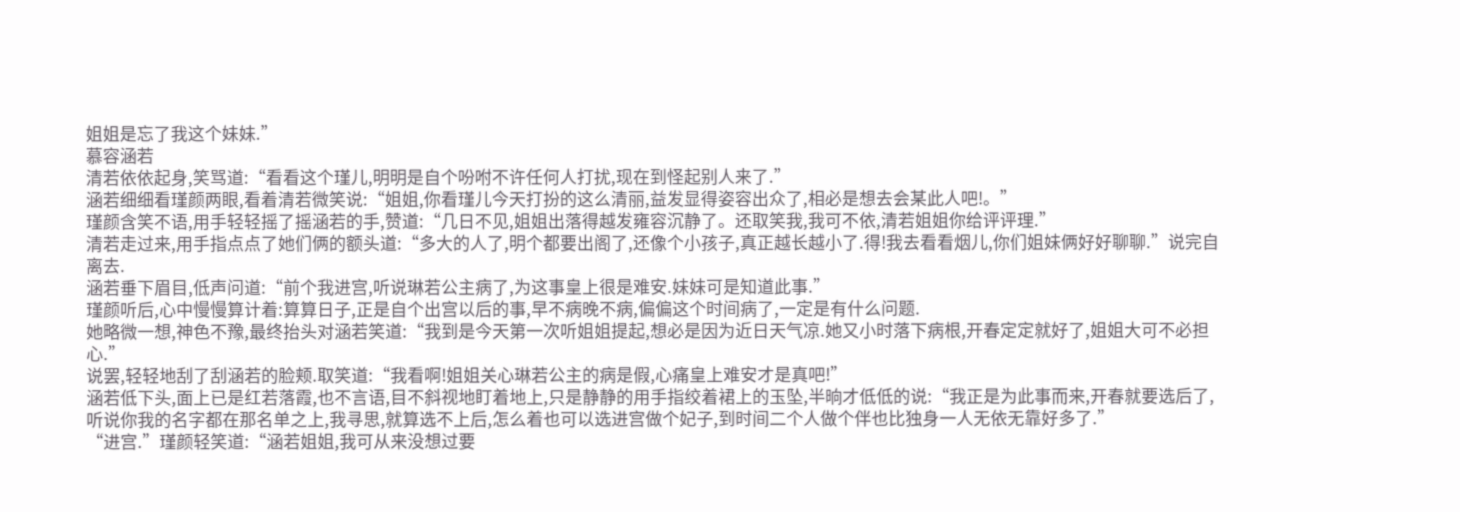姐姐是忘了我这个妹妹.”
慕容涵若
清若依依起身,笑骂道:“看看这个瑾儿,明明是自个吩咐不许任何人打扰,现在到怪起别人来了.”
涵若细细看瑾颜两眼,看着清若微笑说:“姐姐,你看瑾儿今天打扮的这么清丽,益发显得姿容出众了,相必是想去会某此人吧!。”
瑾颜含笑不语,用手轻轻摇了摇涵若的手,赞道:“几日不见,姐姐出落得越发雍容沉静了。还取笑我,我可不依,清若姐姐你给评评理.”
清若走过来,用手指点点了她们俩的额头道:“多大的人了,明个都要出阁了,还像个小孩子,真正越长越小了.得!我去看看烟儿,你们姐妹俩好好聊聊.”说完自离去.
涵若垂下眉目,低声问道:“前个我进宫,听说琳若公主病了,为这事皇上很是难安.妹妹可是知道此事.”
瑾颜听后,心中慢慢算计着:算算日子,正是自个出宫以后的事,早不病晚不病,偏偏这个时间病了,一定是有什么问题.
她略微一想,神色不豫,最终抬头对涵若笑道:“我到是今天第一次听姐姐提起,想必是因为近日天气凉.她又小时落下病根,开春定定就好了,姐姐大可不必担心.”
说罢,轻轻地刮了刮涵若的脸颊.取笑道:“我看啊!姐姐关心琳若公主的病是假,心痛皇上难安才是真吧!”
涵若低下头,面上已是红若落霞,也不言语,目不斜视地盯着地上,只是静静的用手指绞着裙上的玉坠,半晌才低低的说:“我正是为此事而来,开春就要选后了,听说你我的名字都在那名单之上,我寻思,就算选不上后,怎么着也可以选进宫做个妃子,到时间二个人做个伴也比独身一人无依无靠好多了.”
“进宫.”瑾颜轻笑道:“涵若姐姐,我可从来没想过要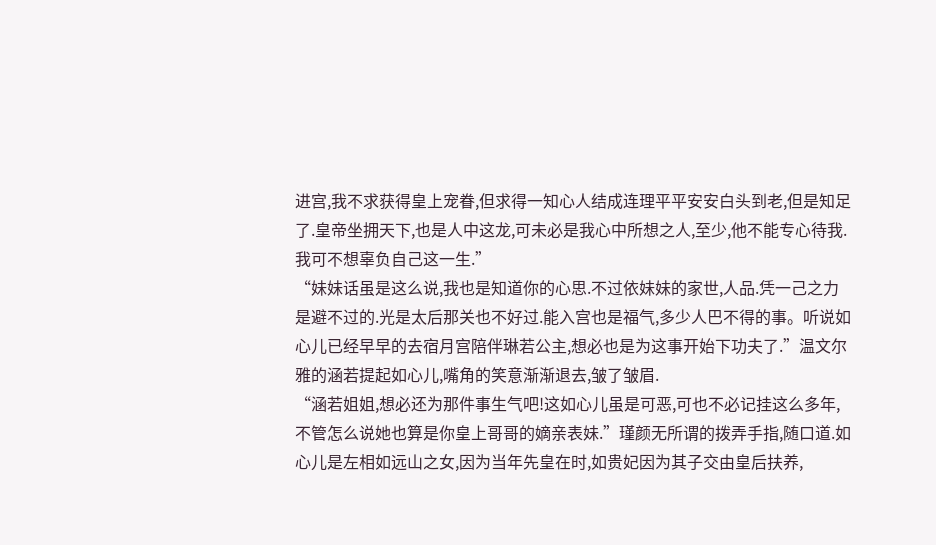进宫,我不求获得皇上宠眷,但求得一知心人结成连理平平安安白头到老,但是知足了.皇帝坐拥天下,也是人中这龙,可未必是我心中所想之人,至少,他不能专心待我.我可不想辜负自己这一生.”
“妹妹话虽是这么说,我也是知道你的心思.不过依妹妹的家世,人品.凭一己之力是避不过的.光是太后那关也不好过.能入宫也是福气,多少人巴不得的事。听说如心儿已经早早的去宿月宫陪伴琳若公主,想必也是为这事开始下功夫了.”温文尔雅的涵若提起如心儿,嘴角的笑意渐渐退去,皱了皱眉.
“涵若姐姐,想必还为那件事生气吧!这如心儿虽是可恶,可也不必记挂这么多年,不管怎么说她也算是你皇上哥哥的嫡亲表妹.”瑾颜无所谓的拨弄手指,随口道.如心儿是左相如远山之女,因为当年先皇在时,如贵妃因为其子交由皇后扶养,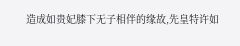造成如贵妃膝下无子相伴的缘故,先皇特许如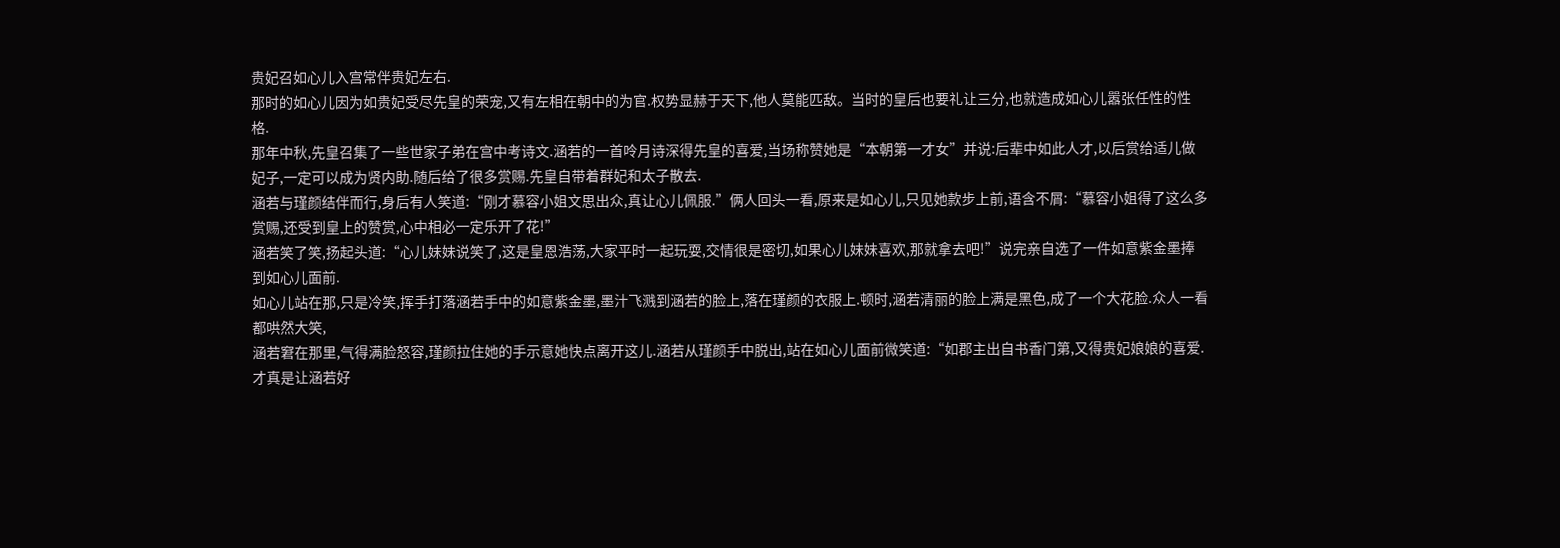贵妃召如心儿入宫常伴贵妃左右.
那时的如心儿因为如贵妃受尽先皇的荣宠,又有左相在朝中的为官.权势显赫于天下,他人莫能匹敌。当时的皇后也要礼让三分,也就造成如心儿嚣张任性的性格.
那年中秋,先皇召集了一些世家子弟在宫中考诗文.涵若的一首呤月诗深得先皇的喜爱,当场称赞她是“本朝第一才女”并说:后辈中如此人才,以后赏给适儿做妃子,一定可以成为贤内助.随后给了很多赏赐.先皇自带着群妃和太子散去.
涵若与瑾颜结伴而行,身后有人笑道:“刚才慕容小姐文思出众,真让心儿佩服.”俩人回头一看,原来是如心儿,只见她款步上前,语含不屑:“慕容小姐得了这么多赏赐,还受到皇上的赞赏,心中相必一定乐开了花!”
涵若笑了笑,扬起头道:“心儿妹妹说笑了,这是皇恩浩荡,大家平时一起玩耍,交情很是密切,如果心儿妹妹喜欢,那就拿去吧!”说完亲自选了一件如意紫金墨捧到如心儿面前.
如心儿站在那,只是冷笑,挥手打落涵若手中的如意紫金墨,墨汁飞溅到涵若的脸上,落在瑾颜的衣服上.顿时,涵若清丽的脸上满是黑色,成了一个大花脸.众人一看都哄然大笑,
涵若窘在那里,气得满脸怒容,瑾颜拉住她的手示意她快点离开这儿.涵若从瑾颜手中脱出,站在如心儿面前微笑道:“如郡主出自书香门第,又得贵妃娘娘的喜爱.才真是让涵若好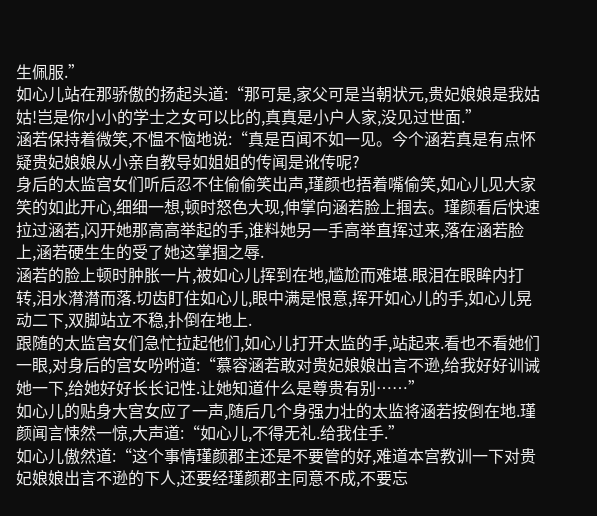生佩服.”
如心儿站在那骄傲的扬起头道:“那可是,家父可是当朝状元,贵妃娘娘是我姑姑!岂是你小小的学士之女可以比的,真真是小户人家,没见过世面.”
涵若保持着微笑,不愠不恼地说:“真是百闻不如一见。今个涵若真是有点怀疑贵妃娘娘从小亲自教导如姐姐的传闻是讹传呢?
身后的太监宫女们听后忍不住偷偷笑出声,瑾颜也捂着嘴偷笑,如心儿见大家笑的如此开心,细细一想,顿时怒色大现,伸掌向涵若脸上掴去。瑾颜看后快速拉过涵若,闪开她那高高举起的手,谁料她另一手高举直挥过来,落在涵若脸上,涵若硬生生的受了她这掌掴之辱.
涵若的脸上顿时肿胀一片,被如心儿挥到在地,尴尬而难堪.眼泪在眼眸内打转,泪水潸潸而落.切齿盯住如心儿,眼中满是恨意,挥开如心儿的手,如心儿晃动二下,双脚站立不稳,扑倒在地上.
跟随的太监宫女们急忙拉起他们,如心儿打开太监的手,站起来.看也不看她们一眼,对身后的宫女吩咐道:“慕容涵若敢对贵妃娘娘出言不逊,给我好好训诫她一下,给她好好长长记性.让她知道什么是尊贵有别……”
如心儿的贴身大宫女应了一声,随后几个身强力壮的太监将涵若按倒在地.瑾颜闻言悚然一惊,大声道:“如心儿,不得无礼.给我住手.”
如心儿傲然道:“这个事情瑾颜郡主还是不要管的好,难道本宫教训一下对贵妃娘娘出言不逊的下人,还要经瑾颜郡主同意不成,不要忘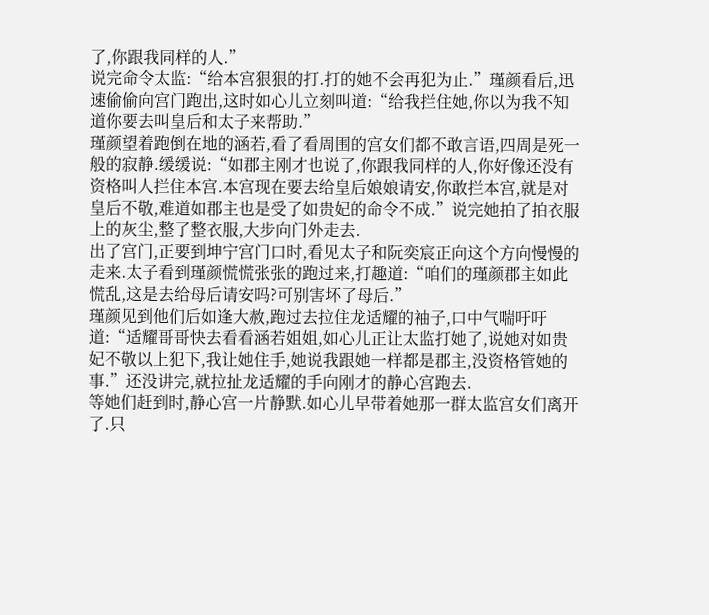了,你跟我同样的人.”
说完命令太监:“给本宫狠狠的打.打的她不会再犯为止.”瑾颜看后,迅速偷偷向宫门跑出,这时如心儿立刻叫道:“给我拦住她,你以为我不知道你要去叫皇后和太子来帮助.”
瑾颜望着跑倒在地的涵若,看了看周围的宫女们都不敢言语,四周是死一般的寂静.缓缓说:“如郡主刚才也说了,你跟我同样的人,你好像还没有资格叫人拦住本宫.本宫现在要去给皇后娘娘请安,你敢拦本宫,就是对皇后不敬,难道如郡主也是受了如贵妃的命令不成.”说完她拍了拍衣服上的灰尘,整了整衣服,大步向门外走去.
出了宫门,正要到坤宁宫门口时,看见太子和阮奕宸正向这个方向慢慢的走来.太子看到瑾颜慌慌张张的跑过来,打趣道:“咱们的瑾颜郡主如此慌乱,这是去给母后请安吗?可别害坏了母后.”
瑾颜见到他们后如逢大赦,跑过去拉住龙适耀的袖子,口中气喘吁吁道:“适耀哥哥快去看看涵若姐姐,如心儿正让太监打她了,说她对如贵妃不敬以上犯下,我让她住手,她说我跟她一样都是郡主,没资格管她的事.”还没讲完,就拉扯龙适耀的手向刚才的静心宫跑去.
等她们赶到时,静心宫一片静默.如心儿早带着她那一群太监宫女们离开了.只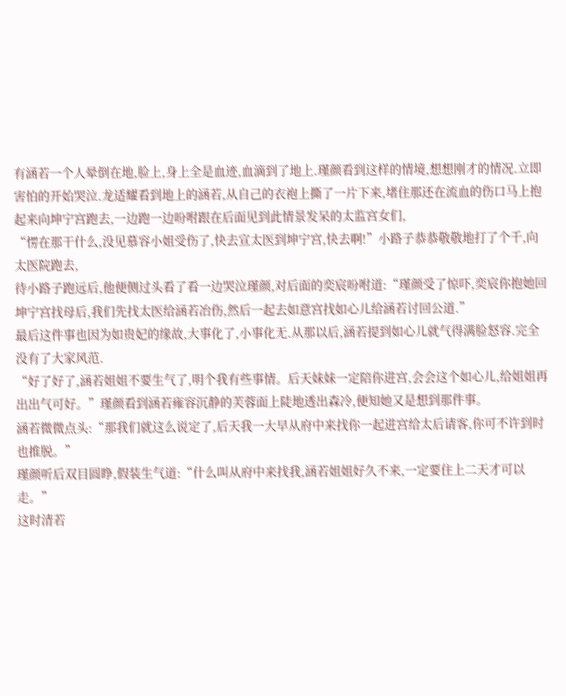有涵若一个人晕倒在地,脸上,身上全是血迹,血滴到了地上.瑾颜看到这样的情境,想想刚才的情况.立即害怕的开始哭泣.龙适耀看到地上的涵若,从自己的衣袍上撕了一片下来,堵住那还在流血的伤口马上抱起来向坤宁宫跑去,一边跑一边吩咐跟在后面见到此情景发呆的太监宫女们,
“愣在那干什么,没见慕容小姐受伤了,快去宣太医到坤宁宫,快去啊!”小路子恭恭敬敬地打了个千,向太医院跑去,
待小路子跑远后,他便侧过头看了看一边哭泣瑾颜,对后面的奕宸吩咐道:“瑾颜受了惊吓,奕宸你抱她回坤宁宫找母后,我们先找太医给涵若冶伤,然后一起去如意宫找如心儿给涵若讨回公道.”
最后这件事也因为如贵妃的缘故,大事化了,小事化无.从那以后,涵若提到如心儿就气得满脸怒容.完全没有了大家风范.
“好了好了,涵若姐姐不要生气了,明个我有些事情。后天妹妹一定陪你进宫,会会这个如心儿,给姐姐再出出气可好。”瑾颜看到涵若雍容沉静的芙蓉面上陡地透出森冷,便知她又是想到那件事。
涵若微微点头:“那我们就这么说定了,后天我一大早从府中来找你一起进宫给太后请客,你可不许到时也推脱。”
瑾颜听后双目圆睁,假装生气道:“什么叫从府中来找我,涵若姐姐好久不来,一定要住上二天才可以走。”
这时清若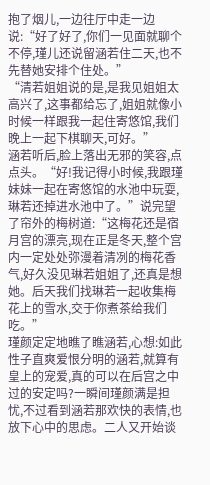抱了烟儿,一边往厅中走一边说:“好了好了,你们一见面就聊个不停,瑾儿还说留涵若住二天,也不先替她安排个住处。”
“清若姐姐说的是,是我见姐姐太高兴了,这事都给忘了,姐姐就像小时候一样跟我一起住寄悠馆,我们晚上一起下棋聊天,可好。”
涵若听后,脸上落出无邪的笑容,点点头。“好!我记得小时候,我跟瑾妹妹一起在寄悠馆的水池中玩耍,琳若还掉进水池中了。”说完望了帘外的梅树道:“这梅花还是宿月宫的漂亮,现在正是冬天,整个宫内一定处处弥漫着清冽的梅花香气,好久没见琳若姐姐了,还真是想她。后天我们找琳若一起收集梅花上的雪水,交于你煮茶给我们吃。”
瑾颜定定地瞧了瞧涵若,心想:如此性子直爽爱恨分明的涵若,就算有皇上的宠爱,真的可以在后宫之中过的安定吗?一瞬间瑾颜满是担忧,不过看到涵若那欢快的表情,也放下心中的思虑。二人又开始谈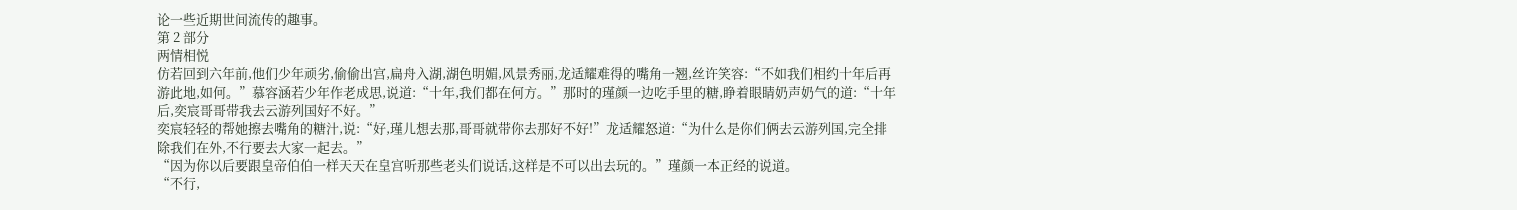论一些近期世间流传的趣事。
第 2 部分
两情相悦
仿若回到六年前,他们少年顽劣,偷偷出宫,扁舟入湖,湖色明媚,风景秀丽,龙适耀难得的嘴角一翘,丝许笑容:“不如我们相约十年后再游此地,如何。”慕容涵若少年作老成思,说道:“十年,我们都在何方。”那时的瑾颜一边吃手里的糖,睁着眼睛奶声奶气的道:“十年后,奕宸哥哥带我去云游列国好不好。”
奕宸轻轻的帮她擦去嘴角的糖汁,说:“好,瑾儿想去那,哥哥就带你去那好不好!”龙适耀怒道:“为什么是你们俩去云游列国,完全排除我们在外,不行要去大家一起去。”
“因为你以后要跟皇帝伯伯一样天天在皇宫听那些老头们说话,这样是不可以出去玩的。”瑾颜一本正经的说道。
“不行,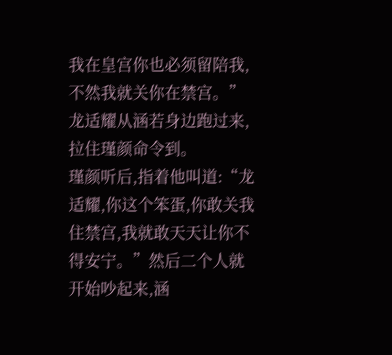我在皇宫你也必须留陪我,不然我就关你在禁宫。”龙适耀从涵若身边跑过来,拉住瑾颜命令到。
瑾颜听后,指着他叫道:“龙适耀,你这个笨蛋,你敢关我住禁宫,我就敢天天让你不得安宁。”然后二个人就开始吵起来,涵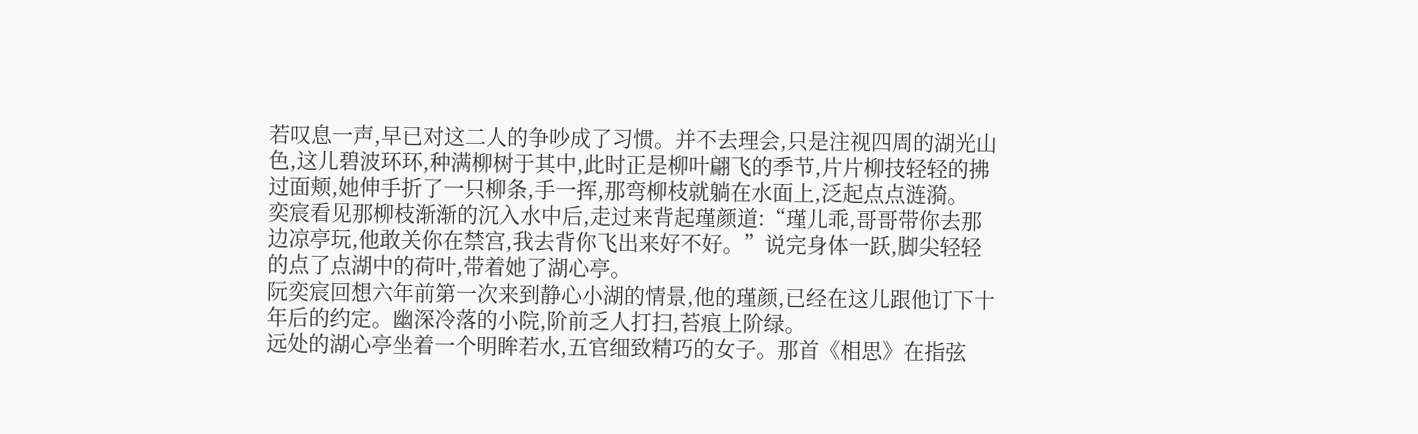若叹息一声,早已对这二人的争吵成了习惯。并不去理会,只是注视四周的湖光山色,这儿碧波环环,种满柳树于其中,此时正是柳叶翩飞的季节,片片柳技轻轻的拂过面颊,她伸手折了一只柳条,手一挥,那弯柳枝就躺在水面上,泛起点点涟漪。
奕宸看见那柳枝渐渐的沉入水中后,走过来背起瑾颜道:“瑾儿乖,哥哥带你去那边凉亭玩,他敢关你在禁宫,我去背你飞出来好不好。”说完身体一跃,脚尖轻轻的点了点湖中的荷叶,带着她了湖心亭。
阮奕宸回想六年前第一次来到静心小湖的情景,他的瑾颜,已经在这儿跟他订下十年后的约定。幽深冷落的小院,阶前乏人打扫,苔痕上阶绿。
远处的湖心亭坐着一个明眸若水,五官细致精巧的女子。那首《相思》在指弦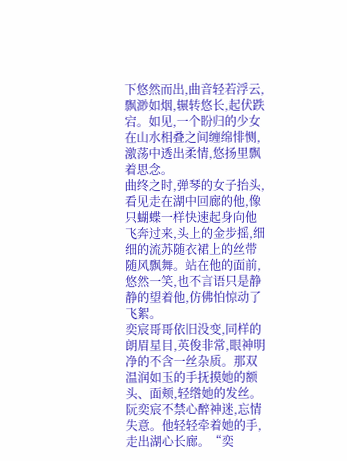下悠然而出,曲音轻若浮云,飘渺如烟,辗转悠长,起伏跌宕。如见,一个盼归的少女在山水相叠之间缠绵悱恻,激荡中透出柔情,悠扬里飘着思念。
曲终之时,弹琴的女子抬头,看见走在湖中回廊的他,像只蝴蝶一样快速起身向他飞奔过来,头上的金步摇,细细的流苏随衣裙上的丝带随风飘舞。站在他的面前,悠然一笑,也不言语只是静静的望着他,仿佛怕惊动了飞絮。
奕宸哥哥依旧没变,同样的朗眉星目,英俊非常,眼神明净的不含一丝杂质。那双温润如玉的手抚摸她的额头、面颊,轻绺她的发丝。
阮奕宸不禁心醉神迷,忘情失意。他轻轻牵着她的手,走出湖心长廊。“奕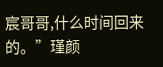宸哥哥,什么时间回来的。”瑾颜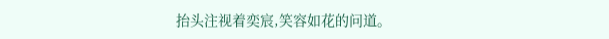抬头注视着奕宸,笑容如花的问道。